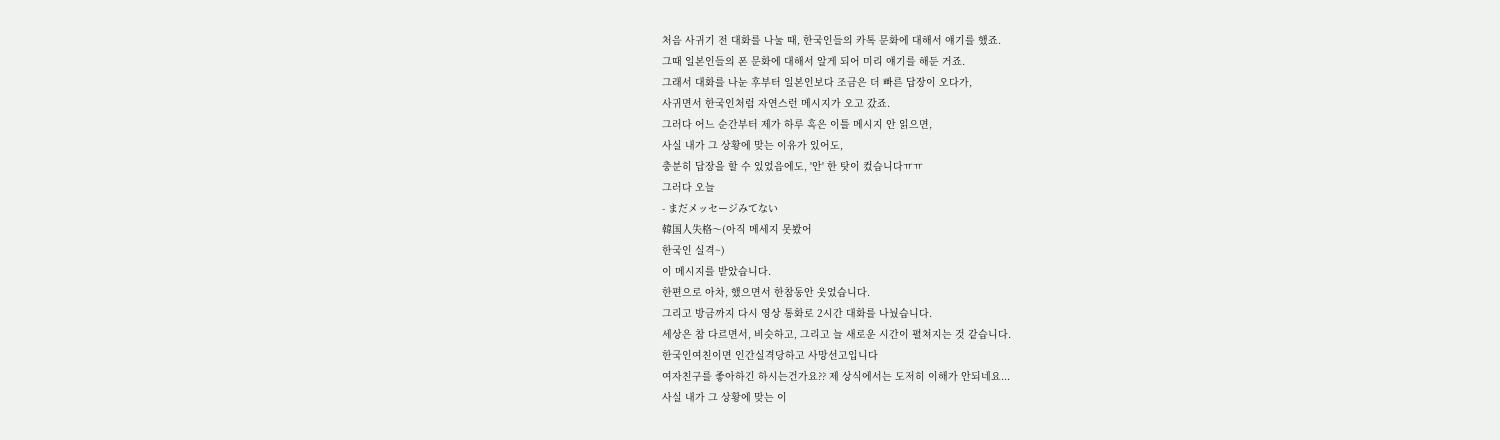처음 사귀기 전 대화를 나눌 때, 한국인들의 카톡 문화에 대해서 얘기를 했죠.
그때 일본인들의 폰 문화에 대해서 알게 되어 미리 얘기를 해둔 거죠.
그래서 대화를 나눈 후부터 일본인보다 조금은 더 빠른 답장이 오다가,
사귀면서 한국인처럼 자연스런 메시지가 오고 갔죠.
그러다 어느 순간부터 제가 하루 혹은 이틀 메시지 안 읽으면,
사실 내가 그 상황에 맞는 이유가 있어도,
충분히 답장을 할 수 있었음에도, '안' 한 탓이 컸습니다ㅠㅠ
그러다 오늘
- まだメッセージみてない
韓国人失格〜(아직 메세지 못봤어
한국인 실격~)
이 메시지를 받았습니다.
한편으로 아차, 했으면서 한참동안 웃었습니다.
그리고 방금까지 다시 영상 통화로 2시간 대화를 나눴습니다.
세상은 참 다르면서, 비슷하고, 그리고 늘 새로운 시간이 펼쳐지는 것 같습니다.
한국인여친이면 인간실격당하고 사망선고입니다
여자친구를 좋아하긴 하시는건가요?? 제 상식에서는 도저히 이해가 안되네요...
사실 내가 그 상황에 맞는 이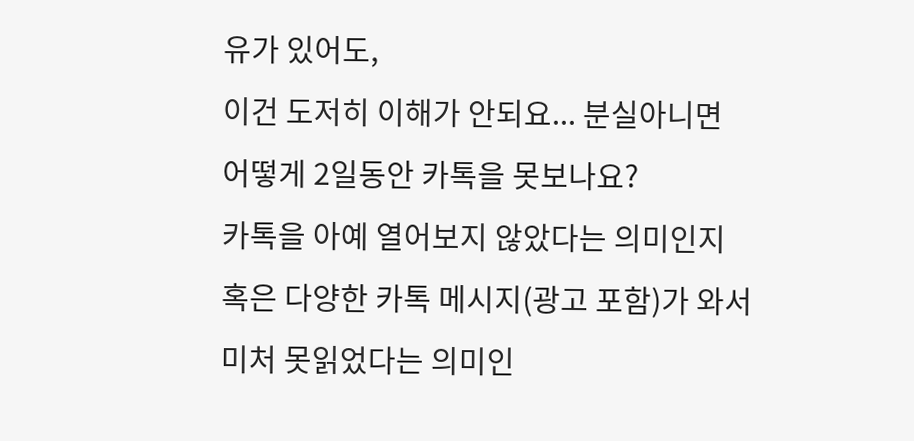유가 있어도,
이건 도저히 이해가 안되요... 분실아니면 어떻게 2일동안 카톡을 못보나요?
카톡을 아예 열어보지 않았다는 의미인지 혹은 다양한 카톡 메시지(광고 포함)가 와서 미처 못읽었다는 의미인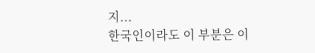지...
한국인이라도 이 부분은 이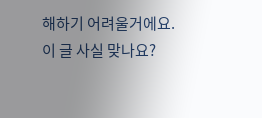해하기 어려울거에요.
이 글 사실 맞나요?